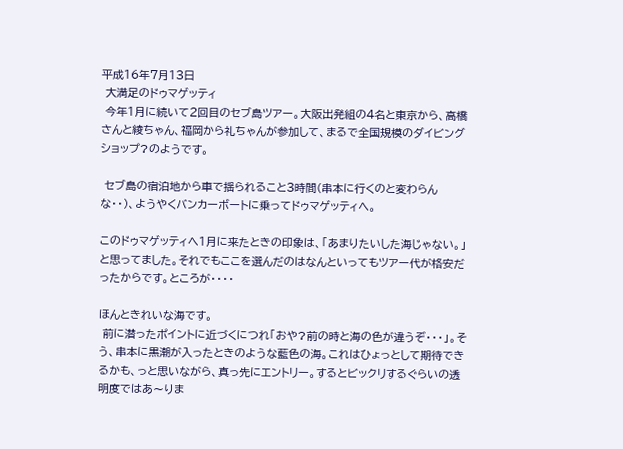平成16年7月13日
 大満足のドゥマゲッティ
 今年1月に続いて2回目のセブ島ツアー。大阪出発組の4名と東京から、高橋さんと綾ちゃん、福岡から礼ちゃんが参加して、まるで全国規模のダイビングショップ?のようです。

 セブ島の宿泊地から車で揺られること3時間(串本に行くのと変わらんな・・)、ようやくバンカーボートに乗ってドゥマゲッティへ。

このドゥマゲッティへ1月に来たときの印象は、「あまりたいした海じゃない。」と思ってました。それでもここを選んだのはなんといってもツアー代が格安だったからです。ところが・・・・

ほんときれいな海です。
 前に潜ったポイントに近づくにつれ「おや?前の時と海の色が違うぞ・・・」。そう、串本に黒潮が入ったときのような藍色の海。これはひょっとして期待できるかも、っと思いながら、真っ先にエントリー。するとビックリするぐらいの透明度ではあ〜りま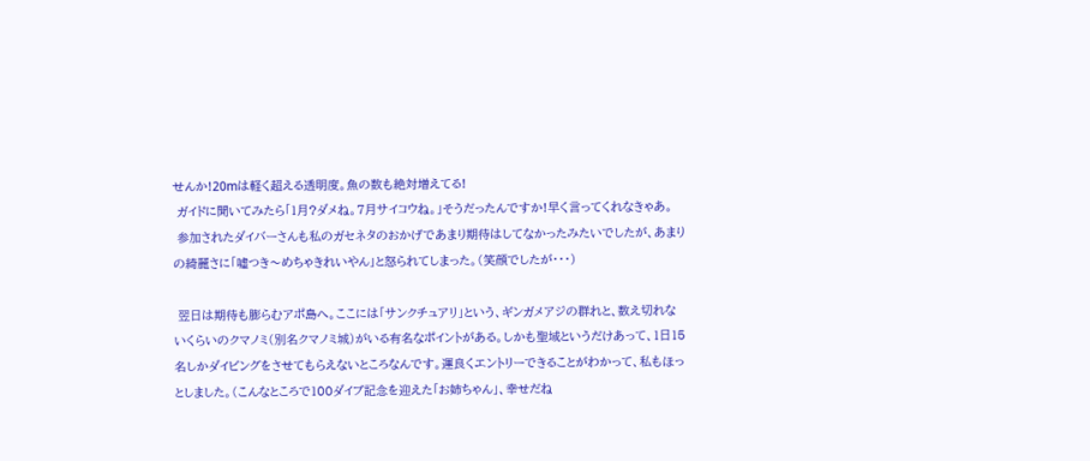せんか!20mは軽く超える透明度。魚の数も絶対増えてる!
 ガイドに聞いてみたら「1月?ダメね。7月サイコウね。」そうだったんですか!早く言ってくれなきゃあ。
 参加されたダイバーさんも私のガセネタのおかげであまり期待はしてなかったみたいでしたが、あまりの綺麗さに「嘘つき〜めちゃきれいやん」と怒られてしまった。(笑顔でしたが・・・)

 翌日は期待も膨らむアポ島へ。ここには「サンクチュアリ」という、ギンガメアジの群れと、数え切れないくらいのクマノミ(別名クマノミ城)がいる有名なポイントがある。しかも聖域というだけあって、1日15名しかダイビングをさせてもらえないところなんです。運良くエントリーできることがわかって、私もほっとしました。(こんなところで100ダイブ記念を迎えた「お姉ちゃん」、幸せだね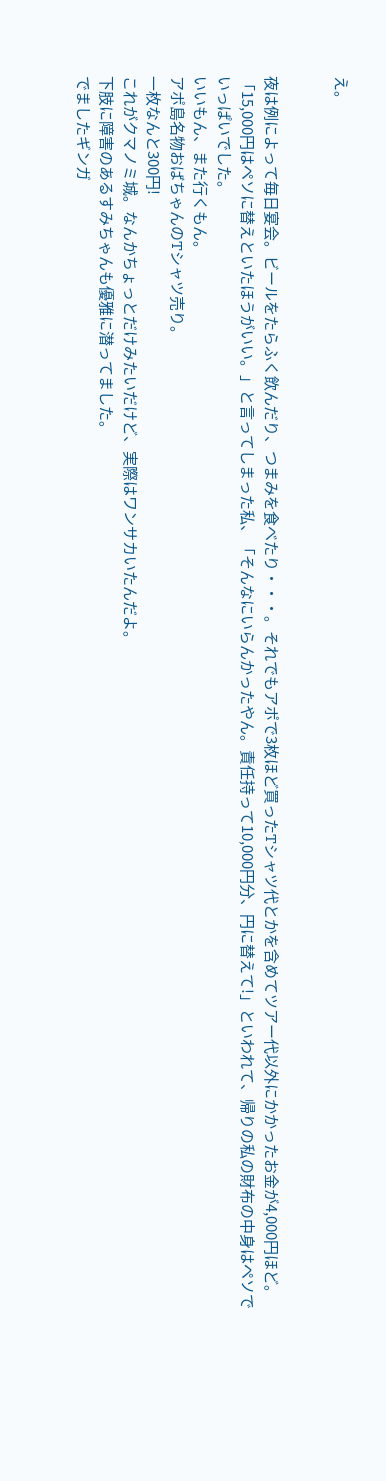え。


夜は例によって毎日宴会。ビールをたらふく飲んだり、つまみを食べたり・・・。それでもアポで3枚ほど買ったTシャツ代とかを含めてツアー代以外にかかったお金が4,000円ほど。「15,000円はペソに替えといたほうがいい。」と言ってしまった私、「そんなにいらんかったやん。責任持って10,000円分、円に替えて!」といわれて、帰りの私の財布の中身はペソでいっぱいでした。
いいもん、また行くもん。
アポ島名物おばちゃんのTシャツ売り。
一枚なんと300円!
これがクマノミ城。なんかちょっとだけみたいだけど、実際はワンサカいたんだよ。
下肢に障害のあるすみちゃんも優雅に潜ってました。
でましたギンガ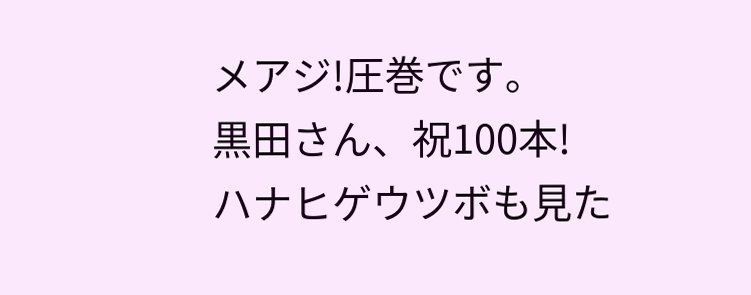メアジ!圧巻です。
黒田さん、祝100本!
ハナヒゲウツボも見た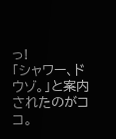っ!
「シャワー、ドウゾ。」と案内されたのがココ。